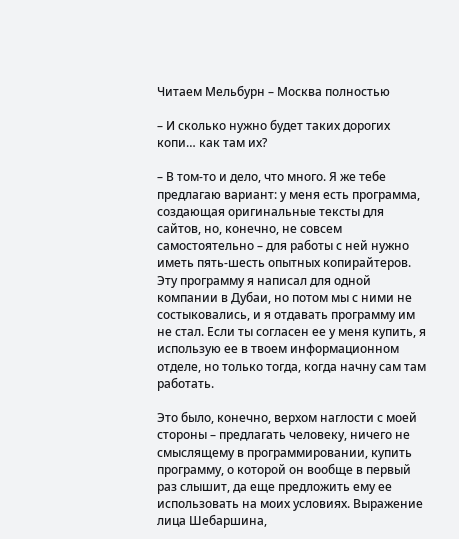Читаем Мельбурн – Москва полностью

– И сколько нужно будет таких дорогих копи… как там их?

– В том-то и дело, что много. Я же тебе предлагаю вариант: у меня есть программа, создающая оригинальные тексты для сайтов, но, конечно, не совсем самостоятельно – для работы с ней нужно иметь пять-шесть опытных копирайтеров. Эту программу я написал для одной компании в Дубаи, но потом мы с ними не состыковались, и я отдавать программу им не стал. Если ты согласен ее у меня купить, я использую ее в твоем информационном отделе, но только тогда, когда начну сам там работать.

Это было, конечно, верхом наглости с моей стороны – предлагать человеку, ничего не смыслящему в программировании, купить программу, о которой он вообще в первый раз слышит, да еще предложить ему ее использовать на моих условиях. Выражение лица Шебаршина,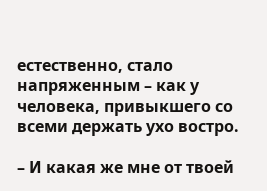естественно, стало напряженным – как у человека, привыкшего со всеми держать ухо востро.

– И какая же мне от твоей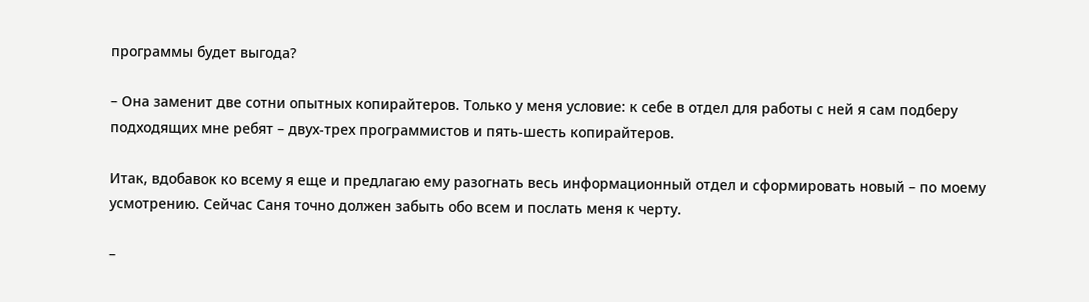программы будет выгода?

– Она заменит две сотни опытных копирайтеров. Только у меня условие: к себе в отдел для работы с ней я сам подберу подходящих мне ребят – двух-трех программистов и пять-шесть копирайтеров.

Итак, вдобавок ко всему я еще и предлагаю ему разогнать весь информационный отдел и сформировать новый – по моему усмотрению. Сейчас Саня точно должен забыть обо всем и послать меня к черту.

–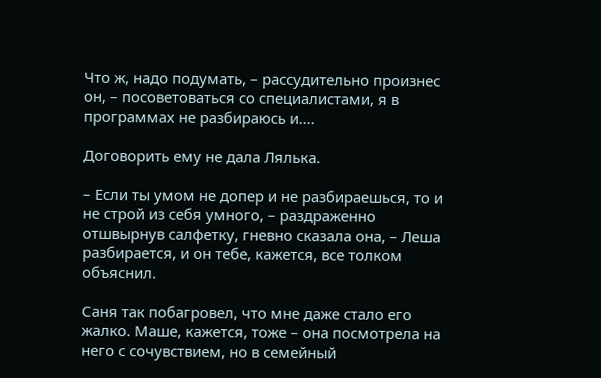Что ж, надо подумать, – рассудительно произнес он, – посоветоваться со специалистами, я в программах не разбираюсь и….

Договорить ему не дала Лялька.

– Если ты умом не допер и не разбираешься, то и не строй из себя умного, – раздраженно отшвырнув салфетку, гневно сказала она, – Леша разбирается, и он тебе, кажется, все толком объяснил.

Саня так побагровел, что мне даже стало его жалко. Маше, кажется, тоже – она посмотрела на него с сочувствием, но в семейный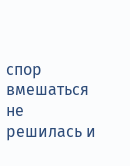спор вмешаться не решилась и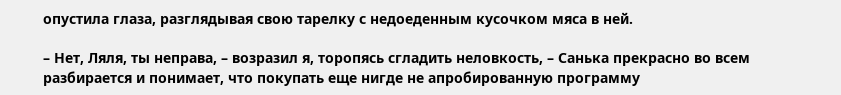опустила глаза, разглядывая свою тарелку с недоеденным кусочком мяса в ней.

– Нет, Ляля, ты неправа, – возразил я, торопясь сгладить неловкость, – Санька прекрасно во всем разбирается и понимает, что покупать еще нигде не апробированную программу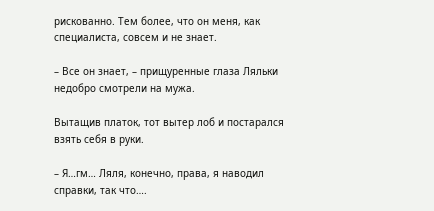рискованно. Тем более, что он меня, как специалиста, совсем и не знает.

– Все он знает, – прищуренные глаза Ляльки недобро смотрели на мужа.

Вытащив платок, тот вытер лоб и постарался взять себя в руки.

– Я…гм… Ляля, конечно, права, я наводил справки, так что….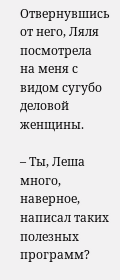Отвернувшись от него, Ляля посмотрела на меня с видом сугубо деловой женщины.

– Ты, Леша много, наверное, написал таких полезных программ?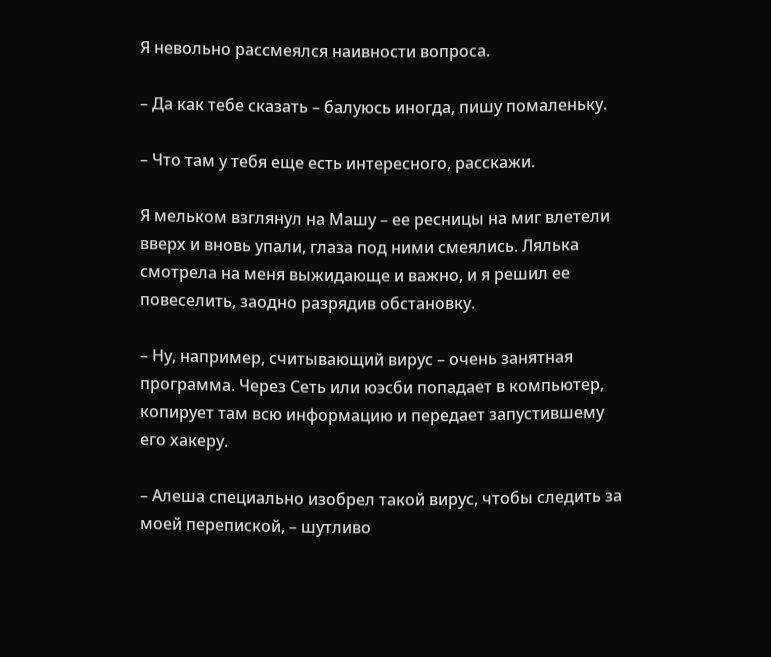Я невольно рассмеялся наивности вопроса.

– Да как тебе сказать – балуюсь иногда, пишу помаленьку.

– Что там у тебя еще есть интересного, расскажи.

Я мельком взглянул на Машу – ее ресницы на миг влетели вверх и вновь упали, глаза под ними смеялись. Лялька смотрела на меня выжидающе и важно, и я решил ее повеселить, заодно разрядив обстановку.

– Ну, например, считывающий вирус – очень занятная программа. Через Сеть или юэсби попадает в компьютер, копирует там всю информацию и передает запустившему его хакеру.

– Алеша специально изобрел такой вирус, чтобы следить за моей перепиской, – шутливо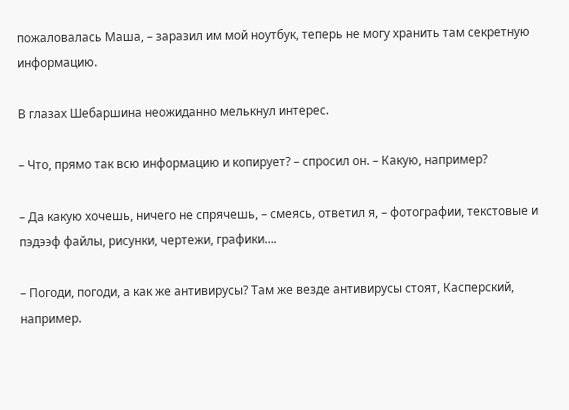пожаловалась Маша, – заразил им мой ноутбук, теперь не могу хранить там секретную информацию.

В глазах Шебаршина неожиданно мелькнул интерес.

– Что, прямо так всю информацию и копирует? – спросил он. – Какую, например?

– Да какую хочешь, ничего не спрячешь, – смеясь, ответил я, – фотографии, текстовые и пэдээф файлы, рисунки, чертежи, графики….

– Погоди, погоди, а как же антивирусы? Там же везде антивирусы стоят, Касперский, например.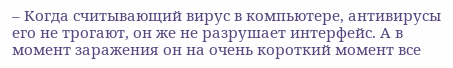– Когда считывающий вирус в компьютере, антивирусы его не трогают, он же не разрушает интерфейс. А в момент заражения он на очень короткий момент все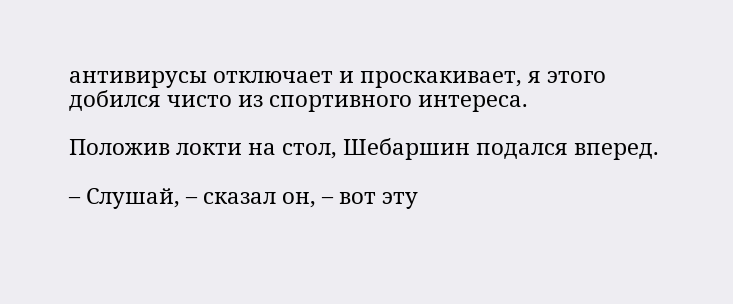антивирусы отключает и проскакивает, я этого добился чисто из спортивного интереса.

Положив локти на стол, Шебаршин подался вперед.

– Слушай, – сказал он, – вот эту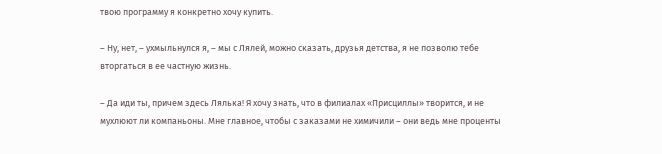твою программу я конкретно хочу купить.

– Ну, нет, – ухмыльнулся я, – мы с Лялей, можно сказать, друзья детства, я не позволю тебе вторгаться в ее частную жизнь.

– Да иди ты, причем здесь Лялька! Я хочу знать, что в филиалах «Присциллы» творится, и не мухлюют ли компаньоны. Мне главное, чтобы с заказами не химичили – они ведь мне проценты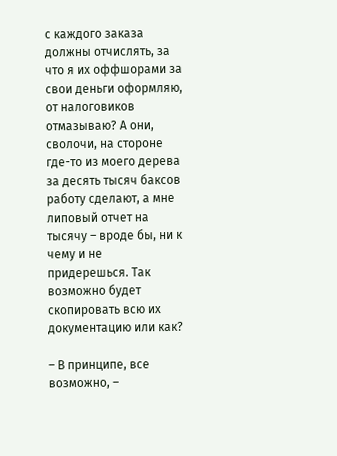с каждого заказа должны отчислять, за что я их оффшорами за свои деньги оформляю, от налоговиков отмазываю? А они, сволочи, на стороне где-то из моего дерева за десять тысяч баксов работу сделают, а мне липовый отчет на тысячу – вроде бы, ни к чему и не придерешься. Так возможно будет скопировать всю их документацию или как?

– В принципе, все возможно, –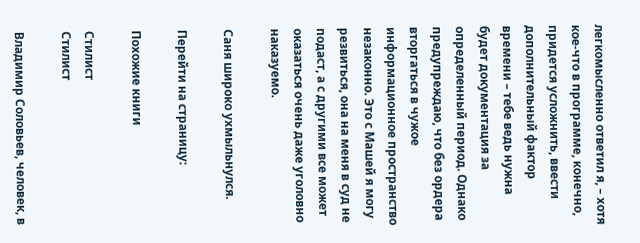легкомысленно ответил я, – хотя кое-что в программе, конечно, придется усложнить, ввести дополнительный фактор времени – тебе ведь нужна будет документация за определенный период. Однако предупреждаю, что без ордера вторгаться в чужое информационное пространство незаконно. Это с Машей я могу резвиться, она на меня в суд не подаст, а с другими все может оказаться очень даже уголовно наказуемо.

Саня широко ухмыльнулся.

Перейти на страницу:

Похожие книги

Стилист
Стилист

Владимир Соловьев, человек, в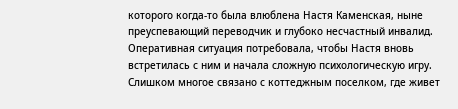которого когда-то была влюблена Настя Каменская, ныне преуспевающий переводчик и глубоко несчастный инвалид. Оперативная ситуация потребовала, чтобы Настя вновь встретилась с ним и начала сложную психологическую игру. Слишком многое связано с коттеджным поселком, где живет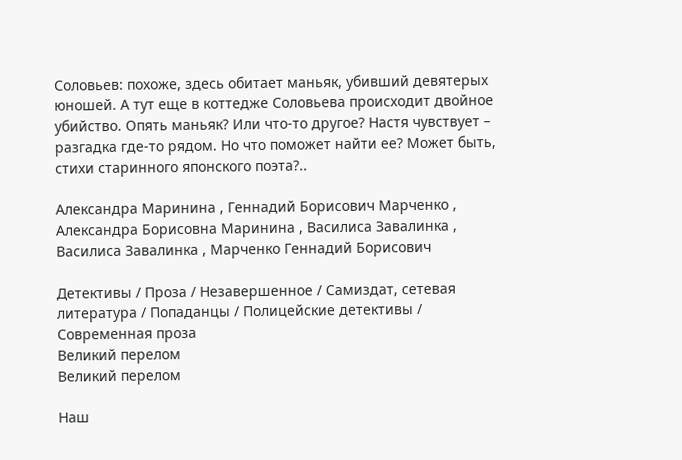Соловьев: похоже, здесь обитает маньяк, убивший девятерых юношей. А тут еще в коттедже Соловьева происходит двойное убийство. Опять маньяк? Или что-то другое? Настя чувствует – разгадка где-то рядом. Но что поможет найти ее? Может быть, стихи старинного японского поэта?..

Александра Маринина , Геннадий Борисович Марченко , Александра Борисовна Маринина , Василиса Завалинка , Василиса Завалинка , Марченко Геннадий Борисович

Детективы / Проза / Незавершенное / Самиздат, сетевая литература / Попаданцы / Полицейские детективы / Современная проза
Великий перелом
Великий перелом

Наш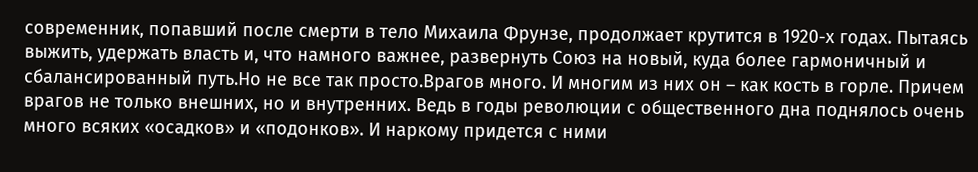современник, попавший после смерти в тело Михаила Фрунзе, продолжает крутится в 1920-х годах. Пытаясь выжить, удержать власть и, что намного важнее, развернуть Союз на новый, куда более гармоничный и сбалансированный путь.Но не все так просто.Врагов много. И многим из них он – как кость в горле. Причем врагов не только внешних, но и внутренних. Ведь в годы революции с общественного дна поднялось очень много всяких «осадков» и «подонков». И наркому придется с ними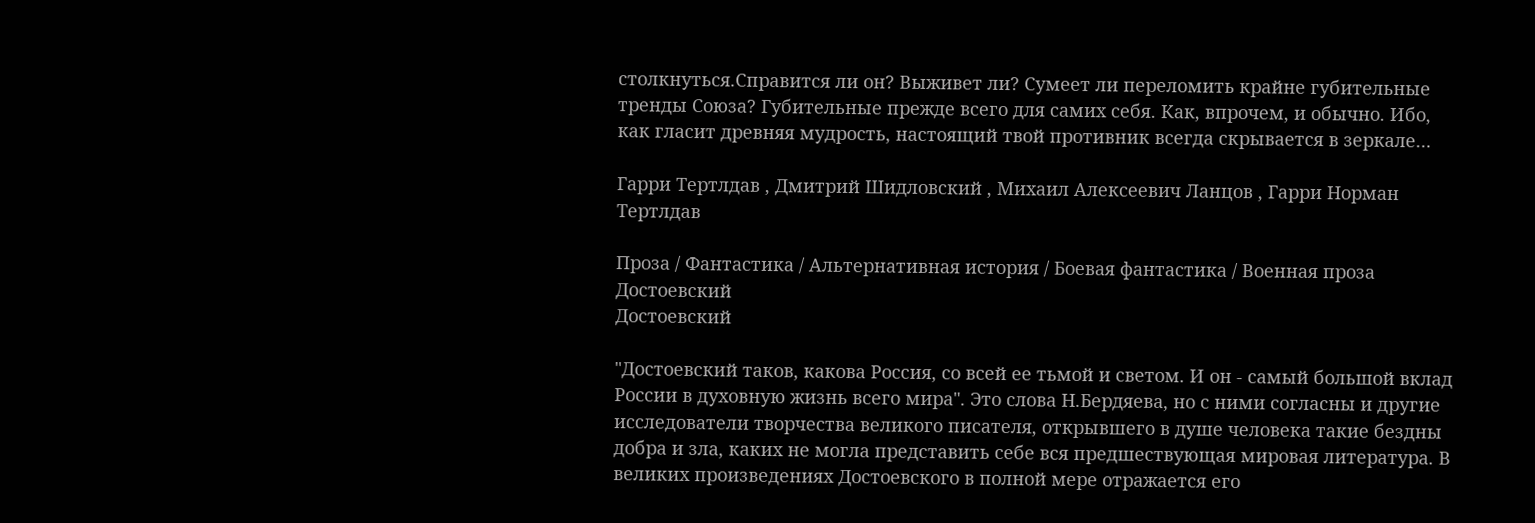столкнуться.Справится ли он? Выживет ли? Сумеет ли переломить крайне губительные тренды Союза? Губительные прежде всего для самих себя. Как, впрочем, и обычно. Ибо, как гласит древняя мудрость, настоящий твой противник всегда скрывается в зеркале…

Гарри Тертлдав , Дмитрий Шидловский , Михаил Алексеевич Ланцов , Гарри Норман Тертлдав

Проза / Фантастика / Альтернативная история / Боевая фантастика / Военная проза
Достоевский
Достоевский

"Достоевский таков, какова Россия, со всей ее тьмой и светом. И он - самый большой вклад России в духовную жизнь всего мира". Это слова Н.Бердяева, но с ними согласны и другие исследователи творчества великого писателя, открывшего в душе человека такие бездны добра и зла, каких не могла представить себе вся предшествующая мировая литература. В великих произведениях Достоевского в полной мере отражается его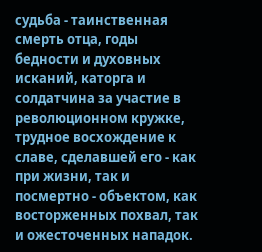судьба - таинственная смерть отца, годы бедности и духовных исканий, каторга и солдатчина за участие в революционном кружке, трудное восхождение к славе, сделавшей его - как при жизни, так и посмертно - объектом, как восторженных похвал, так и ожесточенных нападок.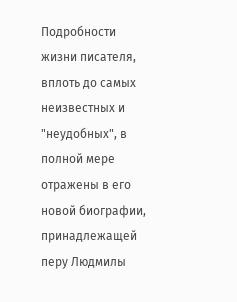Подробности жизни писателя, вплоть до самых неизвестных и "неудобных", в полной мере отражены в его новой биографии, принадлежащей перу Людмилы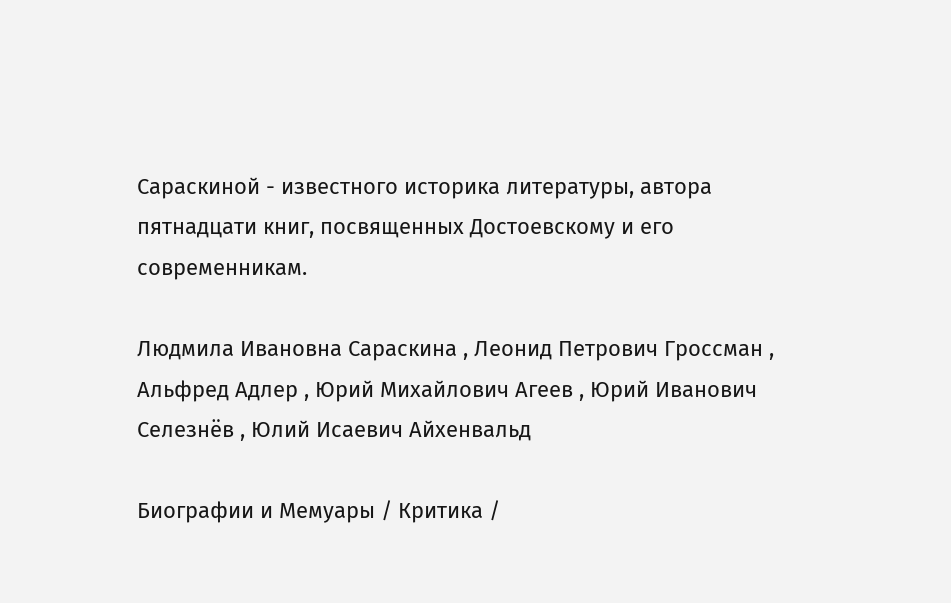Сараскиной - известного историка литературы, автора пятнадцати книг, посвященных Достоевскому и его современникам.

Людмила Ивановна Сараскина , Леонид Петрович Гроссман , Альфред Адлер , Юрий Михайлович Агеев , Юрий Иванович Селезнёв , Юлий Исаевич Айхенвальд

Биографии и Мемуары / Критика /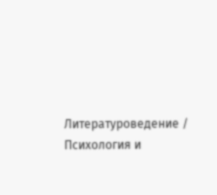Литературоведение / Психология и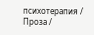психотерапия / Проза /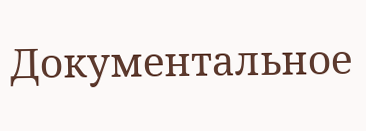Документальное